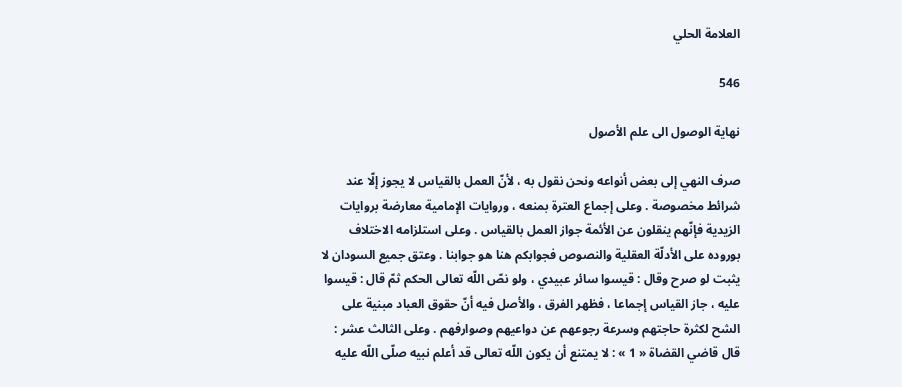العلامة الحلي

546

نهاية الوصول الى علم الأصول

صرف النهي إلى بعض أنواعه ونحن نقول به ، لأنّ العمل بالقياس لا يجوز إلّا عند شرائط مخصوصة . وعلى إجماع العترة بمنعه ، وروايات الإمامية معارضة بروايات الزيدية فإنّهم ينقلون عن الأئمة جواز العمل بالقياس . وعلى استلزامه الاختلاف بوروده على الأدلّة العقلية والنصوص فجوابكم هنا هو جوابنا . وعتق جميع السودان لا يثبت لو صرح وقال : قيسوا سائر عبيدي ، ولو نصّ اللّه تعالى الحكم ثمّ قال : قيسوا عليه ، جاز القياس إجماعا ، فظهر الفرق ، والأصل فيه أنّ حقوق العباد مبنية على الشح لكثرة حاجتهم وسرعة رجوعهم عن دواعيهم وصوارفهم . وعلى الثالث عشر : قال قاضي القضاة « 1 » : لا يمتنع أن يكون اللّه تعالى قد أعلم نبيه صلّى اللّه عليه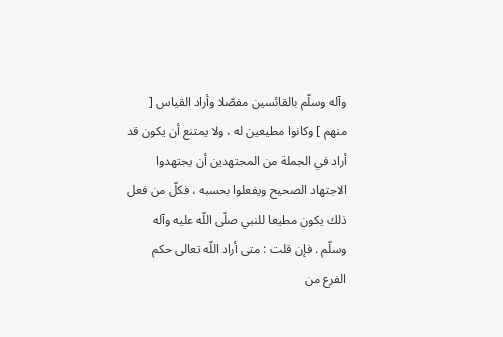وآله وسلّم بالقائسين مفصّلا وأراد القياس [ منهم ] وكانوا مطيعين له ، ولا يمتنع أن يكون قد أراد في الجملة من المجتهدين أن يجتهدوا الاجتهاد الصحيح ويفعلوا بحسبه ، فكلّ من فعل ذلك يكون مطيعا للنبي صلّى اللّه عليه وآله وسلّم . فإن قلت : متى أراد اللّه تعالى حكم الفرع من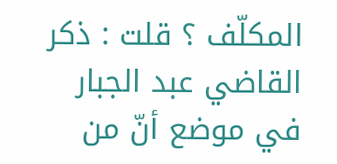المكلّف ؟ قلت : ذكر القاضي عبد الجبار في موضع أنّ من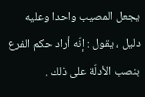يجعل المصيب واحدا وعليه دليل ، يقول : إنّه أراد حكم الفرع بنصب الأدلّة على ذلك .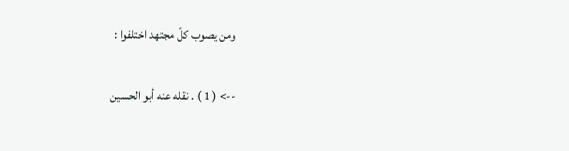ومن يصوب كلّ مجتهد اختلفوا :

--> ( 1 ) . نقله عنه أبو الحسين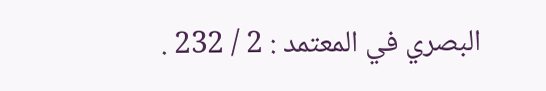البصري في المعتمد : 2 / 232 .